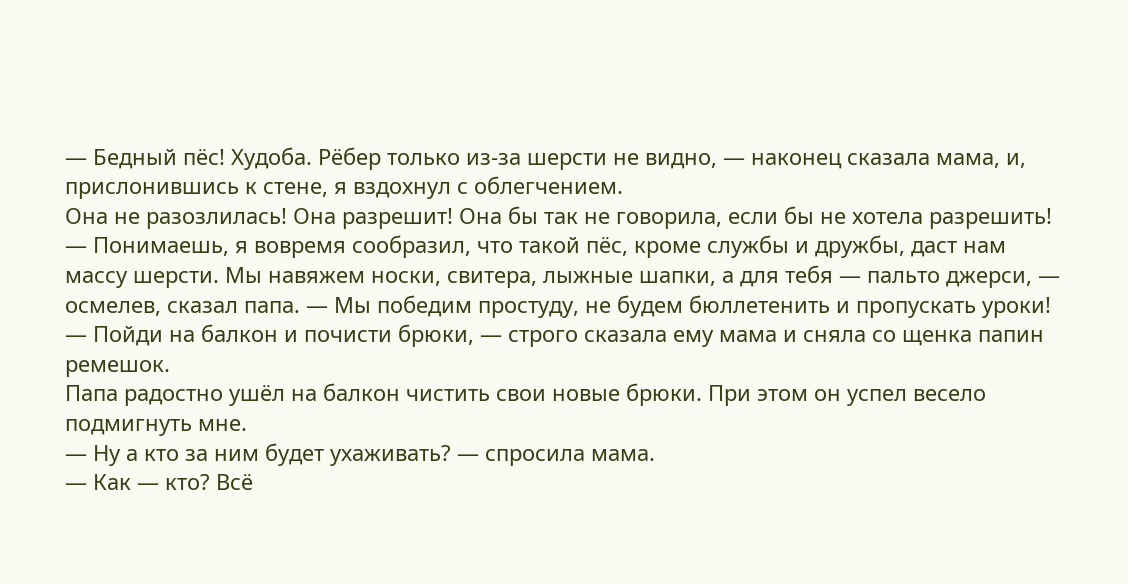— Бедный пёс! Худоба. Рёбер только из-за шерсти не видно, — наконец сказала мама, и, прислонившись к стене, я вздохнул с облегчением.
Она не разозлилась! Она разрешит! Она бы так не говорила, если бы не хотела разрешить!
— Понимаешь, я вовремя сообразил, что такой пёс, кроме службы и дружбы, даст нам массу шерсти. Мы навяжем носки, свитера, лыжные шапки, а для тебя — пальто джерси, — осмелев, сказал папа. — Мы победим простуду, не будем бюллетенить и пропускать уроки!
— Пойди на балкон и почисти брюки, — строго сказала ему мама и сняла со щенка папин ремешок.
Папа радостно ушёл на балкон чистить свои новые брюки. При этом он успел весело подмигнуть мне.
— Ну а кто за ним будет ухаживать? — спросила мама.
— Как — кто? Всё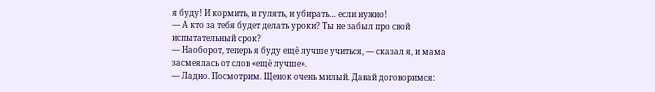я буду! И кормить, и гулять, и убирать… если нужно!
— А кто за тебя будет делать уроки? Ты не забыл про свой испытательный срок?
— Наоборот, теперь я буду ещё лучше учиться, — сказал я, и мама засмеялась от слов «ещё лучше».
— Ладно. Посмотрим. Щенок очень милый. Давай договоримся: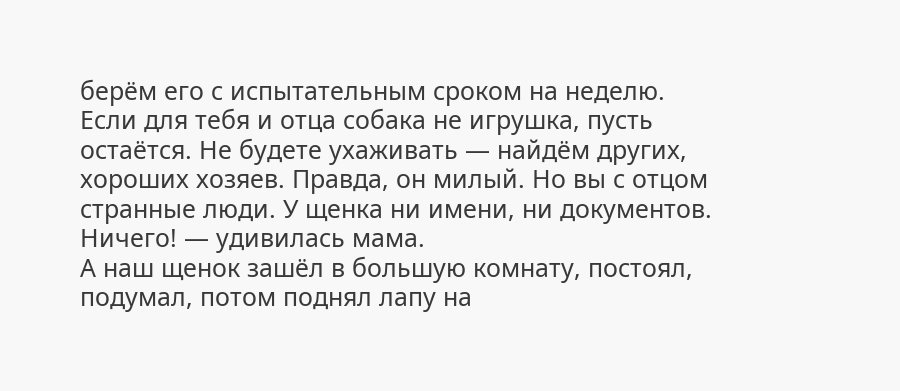берём его с испытательным сроком на неделю. Если для тебя и отца собака не игрушка, пусть остаётся. Не будете ухаживать — найдём других, хороших хозяев. Правда, он милый. Но вы с отцом странные люди. У щенка ни имени, ни документов. Ничего! — удивилась мама.
А наш щенок зашёл в большую комнату, постоял, подумал, потом поднял лапу на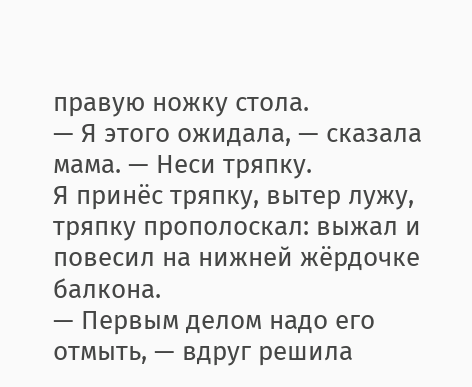правую ножку стола.
— Я этого ожидала, — сказала мама. — Неси тряпку.
Я принёс тряпку, вытер лужу, тряпку прополоскал: выжал и повесил на нижней жёрдочке балкона.
— Первым делом надо его отмыть, — вдруг решила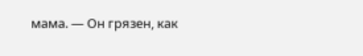мама. — Он грязен, как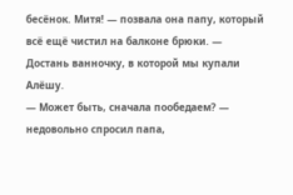бесёнок. Митя! — позвала она папу, который всё ещё чистил на балконе брюки. — Достань ванночку, в которой мы купали Алёшу.
— Может быть, сначала пообедаем? — недовольно спросил папа,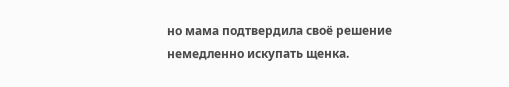но мама подтвердила своё решение немедленно искупать щенка.